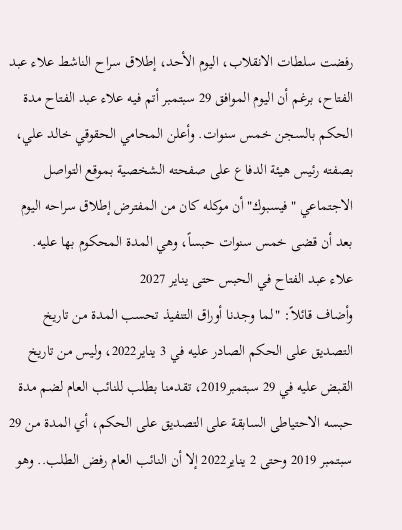رفضت سلطات الانقلاب، اليوم الأحد، إطلاق سراح الناشط علاء عبد الفتاح، برغم أن اليوم الموافق 29 سبتمبر أتم فيه علاء عبد الفتاح مدة الحكم بالسجن خمس سنوات. وأعلن المحامي الحقوقي خالد علي، بصفته رئيس هيئة الدفاع على صفحته الشخصية بموقع التواصل الاجتماعي "فيسبوك" أن موكله كان من المفترض إطلاق سراحه اليوم بعد أن قضى خمس سنوات حبساً، وهي المدة المحكوم بها عليه.
علاء عبد الفتاح في الحبس حتى يناير 2027
وأضاف قائلاً: "لما وجدنا أوراق التنفيذ تحسب المدة من تاريخ التصديق على الحكم الصادر عليه في 3 يناير2022، وليس من تاريخ القبض عليه في 29 سبتمبر2019، تقدمنا بطلب للنائب العام لضم مدة حبسه الاحتياطى السابقة على التصديق على الحكم، أي المدة من 29 سبتمبر 2019 وحتى 2 يناير2022 إلا أن النائب العام رفض الطلب.. وهو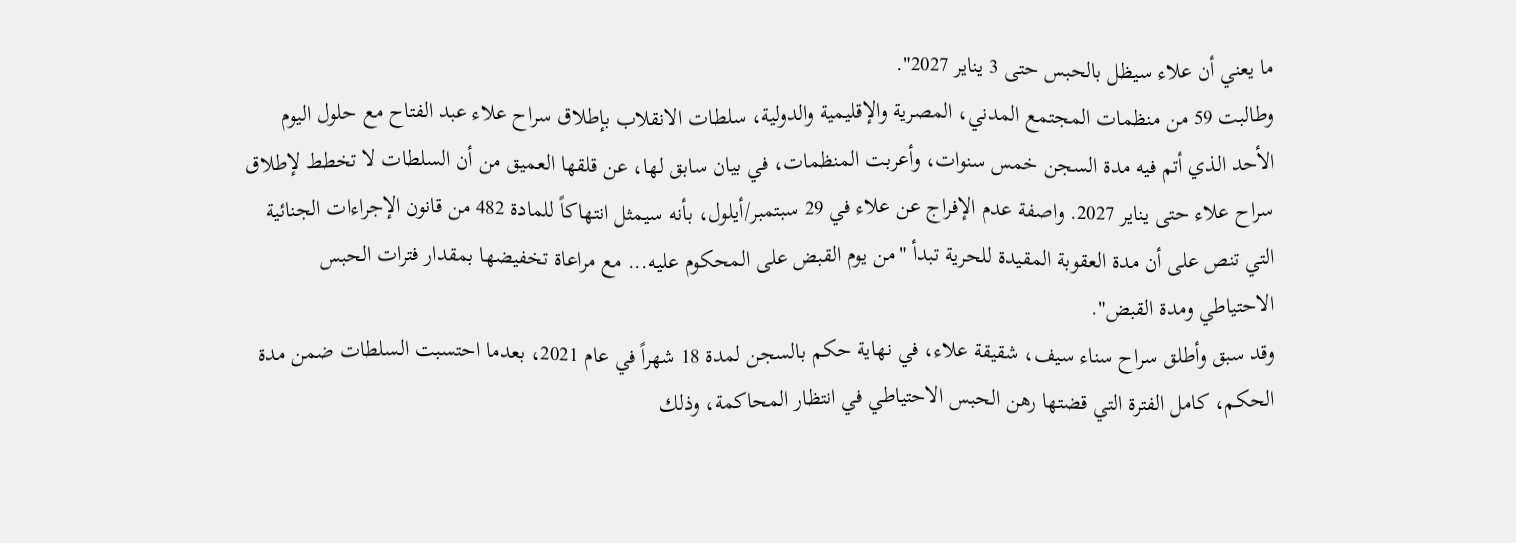ما يعني أن علاء سيظل بالحبس حتى 3 يناير 2027".
وطالبت 59 من منظمات المجتمع المدني، المصرية والإقليمية والدولية، سلطات الانقلاب بإطلاق سراح علاء عبد الفتاح مع حلول اليوم الأحد الذي أتم فيه مدة السجن خمس سنوات، وأعربت المنظمات، في بيان سابق لها، عن قلقها العميق من أن السلطات لا تخطط لإطلاق سراح علاء حتى يناير 2027. واصفة عدم الإفراج عن علاء في 29 سبتمبر/أيلول، بأنه سيمثل انتهاكاً للمادة 482 من قانون الإجراءات الجنائية التي تنص على أن مدة العقوبة المقيدة للحرية تبدأ "من يوم القبض على المحكوم عليه... مع مراعاة تخفيضها بمقدار فترات الحبس الاحتياطي ومدة القبض".
وقد سبق وأطلق سراح سناء سيف، شقيقة علاء، في نهاية حكم بالسجن لمدة 18 شهراً في عام 2021، بعدما احتسبت السلطات ضمن مدة الحكم، كامل الفترة التي قضتها رهن الحبس الاحتياطي في انتظار المحاكمة، وذلك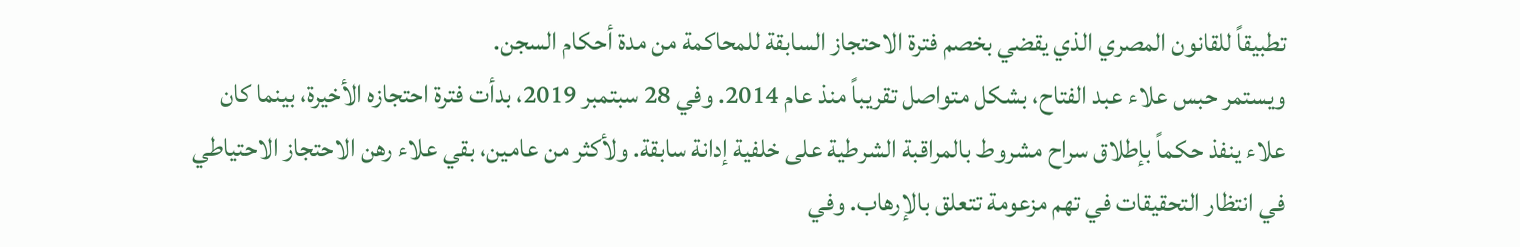تطبيقاً للقانون المصري الذي يقضي بخصم فترة الاحتجاز السابقة للمحاكمة من مدة أحكام السجن.
ويستمر حبس علاء عبد الفتاح، بشكل متواصل تقريباً منذ عام 2014. وفي 28 سبتمبر 2019، بدأت فترة احتجازه الأخيرة، بينما كان علاء ينفذ حكماً بإطلاق سراح مشروط بالمراقبة الشرطية على خلفية إدانة سابقة. ولأكثر من عامين، بقي علاء رهن الاحتجاز الاحتياطي في انتظار التحقيقات في تهم مزعومة تتعلق بالإرهاب. وفي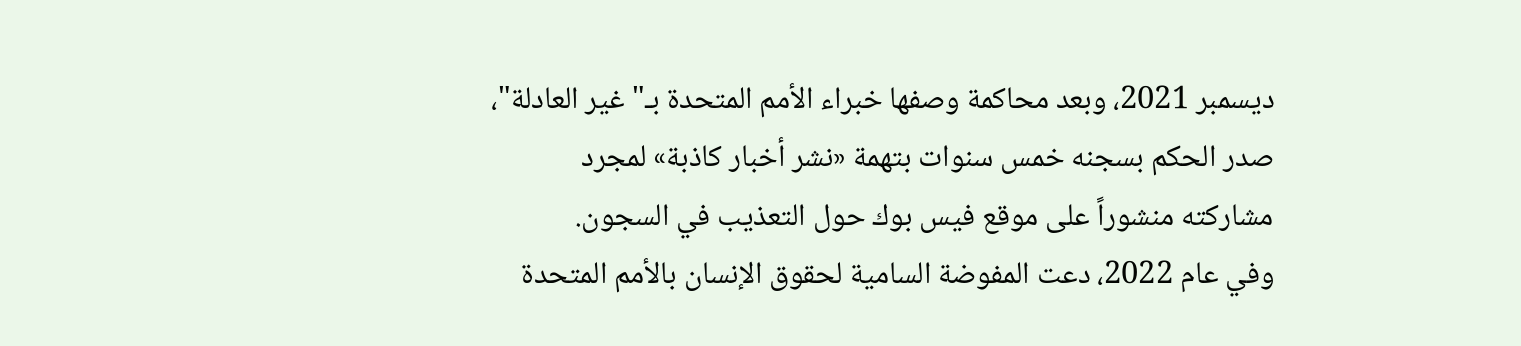ديسمبر 2021، وبعد محاكمة وصفها خبراء الأمم المتحدة بـ"غير العادلة"، صدر الحكم بسجنه خمس سنوات بتهمة «نشر أخبار كاذبة» لمجرد مشاركته منشوراً على موقع فيس بوك حول التعذيب في السجون.
وفي عام 2022، دعت المفوضة السامية لحقوق الإنسان بالأمم المتحدة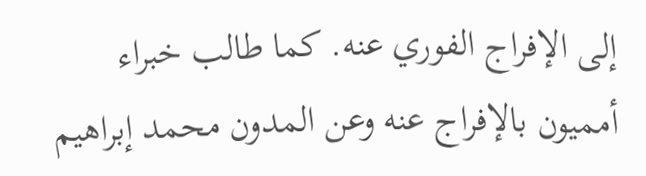إلى الإفراج الفوري عنه. كما طالب خبراء أمميون بالإفراج عنه وعن المدون محمد إبراهيم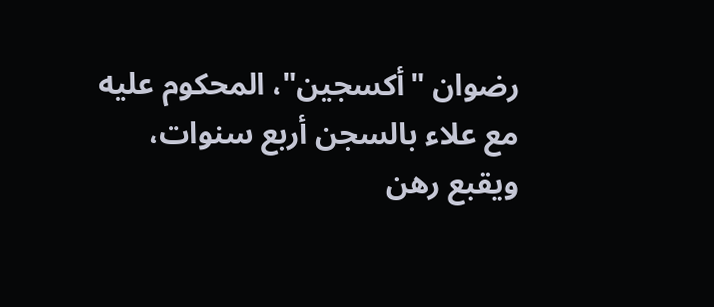رضوان "أكسجين"، المحكوم عليه مع علاء بالسجن أربع سنوات، ويقبع رهن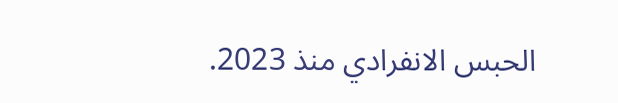الحبس الانفرادي منذ 2023.